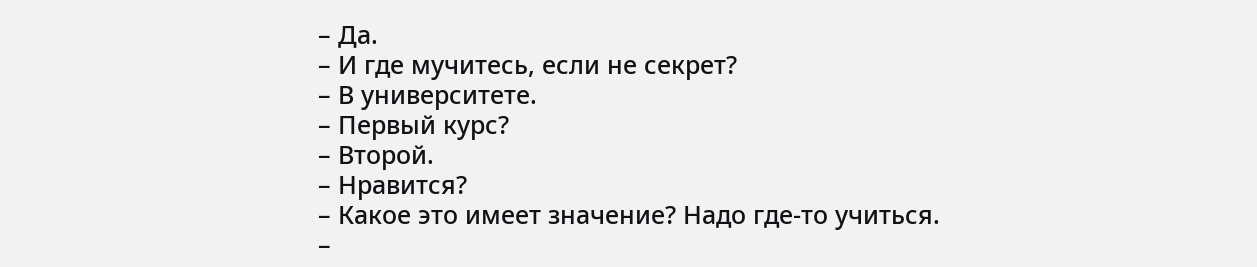– Да.
– И где мучитесь, если не секрет?
– В университете.
– Первый курс?
– Второй.
– Нравится?
– Какое это имеет значение? Надо где-то учиться.
–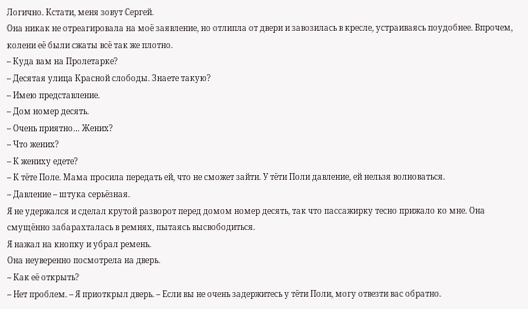Логично. Кстати, меня зовут Сергей.
Она никак не отреагировала на моё заявление, но отлипла от двери и завозилась в кресле, устраиваясь поудобнее. Впрочем, колени её были сжаты всё так же плотно.
– Куда вам на Пролетарке?
– Десятая улица Красной слободы. Знаете такую?
– Имею представление.
– Дом номер десять.
– Очень приятно… Жених?
– Что жених?
– К жениху едете?
– К тёте Поле. Мама просила передать ей, что не сможет зайти. У тёти Поли давление, ей нельзя волноваться.
– Давление – штука серьёзная.
Я не удержался и сделал крутой разворот перед домом номер десять, так что пассажирку тесно прижало ко мне. Она смущённо забарахталась в ремнях, пытаясь высвободиться.
Я нажал на кнопку и убрал ремень.
Она неуверенно посмотрела на дверь.
– Как её открыть?
– Нет проблем. – Я приоткрыл дверь. – Если вы не очень задержитесь у тёти Поли, могу отвезти вас обратно.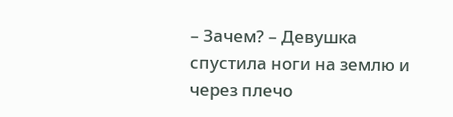– Зачем? – Девушка спустила ноги на землю и через плечо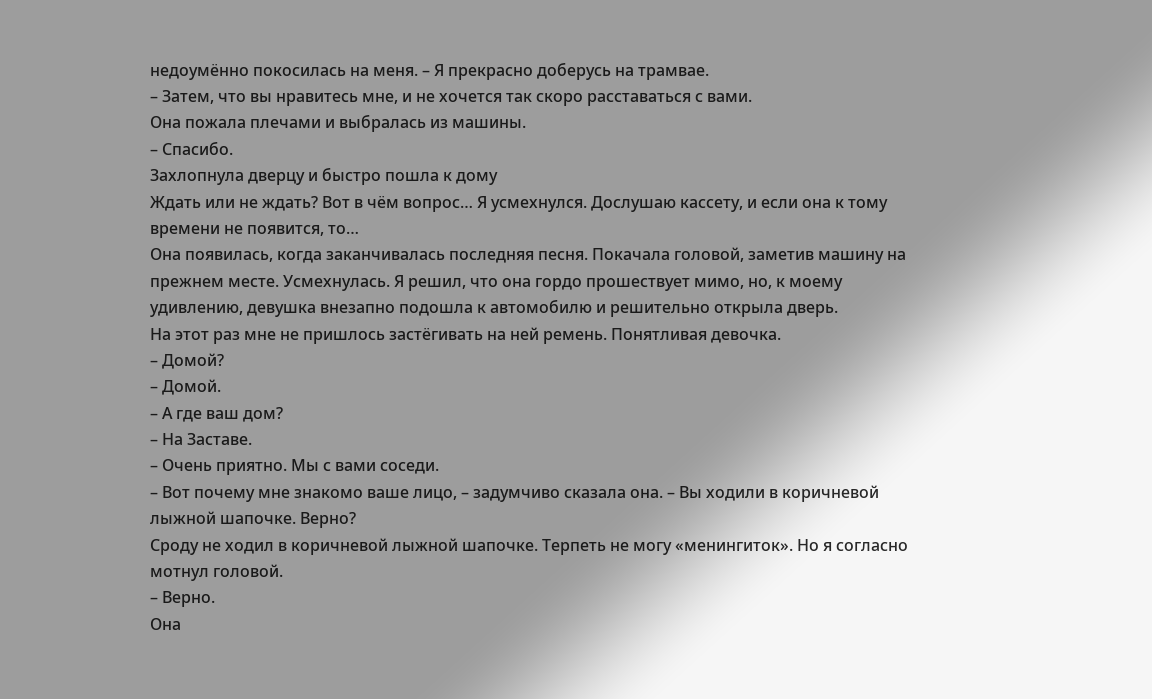недоумённо покосилась на меня. – Я прекрасно доберусь на трамвае.
– Затем, что вы нравитесь мне, и не хочется так скоро расставаться с вами.
Она пожала плечами и выбралась из машины.
– Спасибо.
Захлопнула дверцу и быстро пошла к дому
Ждать или не ждать? Вот в чём вопрос… Я усмехнулся. Дослушаю кассету, и если она к тому времени не появится, то…
Она появилась, когда заканчивалась последняя песня. Покачала головой, заметив машину на прежнем месте. Усмехнулась. Я решил, что она гордо прошествует мимо, но, к моему удивлению, девушка внезапно подошла к автомобилю и решительно открыла дверь.
На этот раз мне не пришлось застёгивать на ней ремень. Понятливая девочка.
– Домой?
– Домой.
– А где ваш дом?
– На Заставе.
– Очень приятно. Мы с вами соседи.
– Вот почему мне знакомо ваше лицо, – задумчиво сказала она. – Вы ходили в коричневой лыжной шапочке. Верно?
Сроду не ходил в коричневой лыжной шапочке. Терпеть не могу «менингиток». Но я согласно мотнул головой.
– Верно.
Она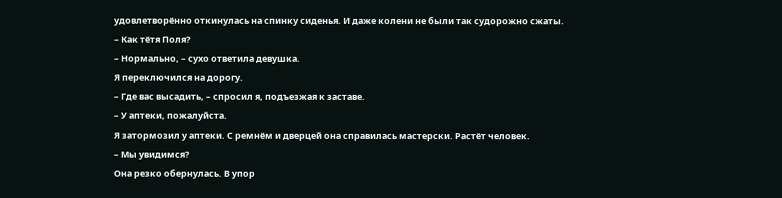удовлетворённо откинулась на спинку сиденья. И даже колени не были так судорожно сжаты.
– Как тётя Поля?
– Нормально, – сухо ответила девушка.
Я переключился на дорогу.
– Где вас высадить, – спросил я, подъезжая к заставе.
– У аптеки, пожалуйста.
Я затормозил у аптеки. С ремнём и дверцей она справилась мастерски. Растёт человек.
– Мы увидимся?
Она резко обернулась. В упор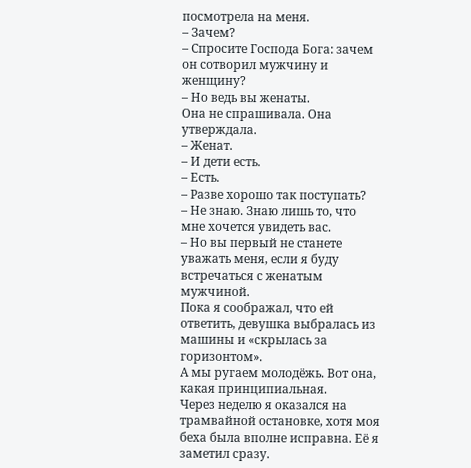посмотрела на меня.
– Зачем?
– Спросите Господа Бога: зачем он сотворил мужчину и женщину?
– Но ведь вы женаты.
Она не спрашивала. Она утверждала.
– Женат.
– И дети есть.
– Есть.
– Разве хорошо так поступать?
– Не знаю. Знаю лишь то, что мне хочется увидеть вас.
– Но вы первый не станете уважать меня, если я буду встречаться с женатым мужчиной.
Пока я соображал, что ей ответить, девушка выбралась из машины и «скрылась за горизонтом».
А мы ругаем молодёжь. Вот она, какая принципиальная.
Через неделю я оказался на трамвайной остановке, хотя моя беха была вполне исправна. Её я заметил сразу.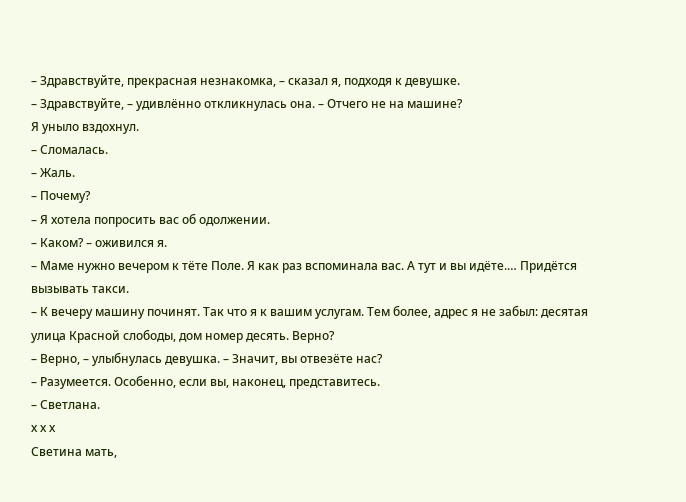– Здравствуйте, прекрасная незнакомка, – сказал я, подходя к девушке.
– Здравствуйте, – удивлённо откликнулась она. – Отчего не на машине?
Я уныло вздохнул.
– Сломалась.
– Жаль.
– Почему?
– Я хотела попросить вас об одолжении.
– Каком? – оживился я.
– Маме нужно вечером к тёте Поле. Я как раз вспоминала вас. А тут и вы идёте.… Придётся вызывать такси.
– К вечеру машину починят. Так что я к вашим услугам. Тем более, адрес я не забыл: десятая улица Красной слободы, дом номер десять. Верно?
– Верно, – улыбнулась девушка. – Значит, вы отвезёте нас?
– Разумеется. Особенно, если вы, наконец, представитесь.
– Светлана.
х х х
Светина мать,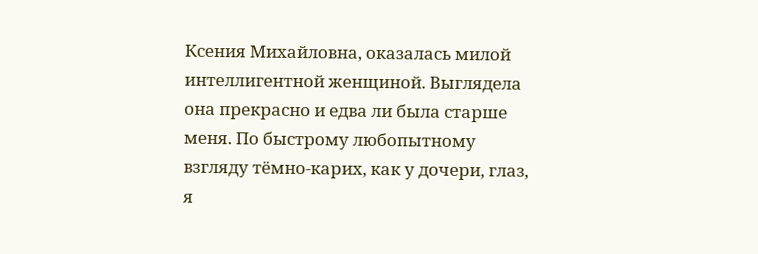Ксения Михайловна, оказалась милой интеллигентной женщиной. Выглядела она прекрасно и едва ли была старше меня. По быстрому любопытному взгляду тёмно-карих, как у дочери, глаз, я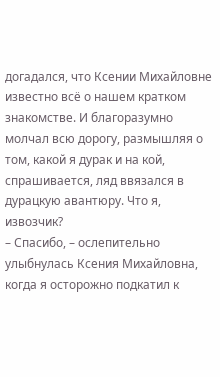догадался, что Ксении Михайловне известно всё о нашем кратком знакомстве. И благоразумно молчал всю дорогу, размышляя о том, какой я дурак и на кой, спрашивается, ляд ввязался в дурацкую авантюру. Что я, извозчик?
– Спасибо, – ослепительно улыбнулась Ксения Михайловна, когда я осторожно подкатил к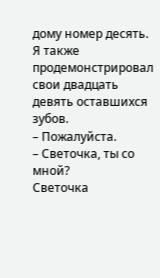дому номер десять.
Я также продемонстрировал свои двадцать девять оставшихся зубов.
– Пожалуйста.
– Светочка, ты со мной?
Светочка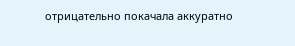отрицательно покачала аккуратно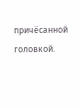причёсанной головкой.